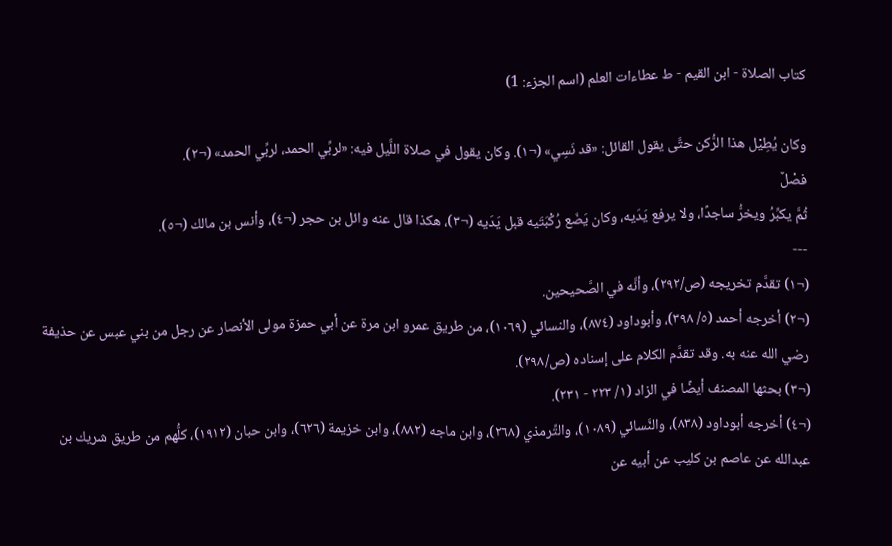كتاب الصلاة - ابن القيم - ط عطاءات العلم (اسم الجزء: 1)

وكان يُطِيْل هذا الرُّكن حتَّى يقول القائل: «قد نَسِي» (¬١). وكان يقول في صلاة اللَّيل فيه: «لربِّي الحمد، لربِّي الحمد» (¬٢).
فصْلٌ
ثُمَّ يكبِّرُ ويخرُّ ساجدًا، ولا يرفع يَدَيه، وكان يَضَع رُكْبَتَيه قبل يَدَيه (¬٣)، هكذا قال عنه وائل بن حجر (¬٤)، وأنس بن مالك (¬٥).
---
(¬١) تقدَّم تخريجه (ص/٢٩٢)، وأنَّه في الصَّحيحين.
(¬٢) أخرجه أحمد (٥/ ٣٩٨)، وأبوداود (٨٧٤)، والنسائي (١٠٦٩)، من طريق عمرو ابن مرة عن أبي حمزة مولى الأنصار عن رجل من بني عبس عن حذيفة رضي الله عنه به. وقد تقدَّم الكلام على إسناده (ص/٢٩٨).
(¬٣) بحثها المصنف أيضًا في الزاد (١/ ٢٢٣ - ٢٣١).
(¬٤) أخرجه أبوداود (٨٣٨)، والنَّسائي (١٠٨٩)، والتِّرمذي (٢٦٨)، وابن ماجه (٨٨٢)، وابن خزيمة (٦٢٦)، وابن حبان (١٩١٢)، كلُّهم من طريق شريك بن عبدالله عن عاصم بن كليب عن أبيه عن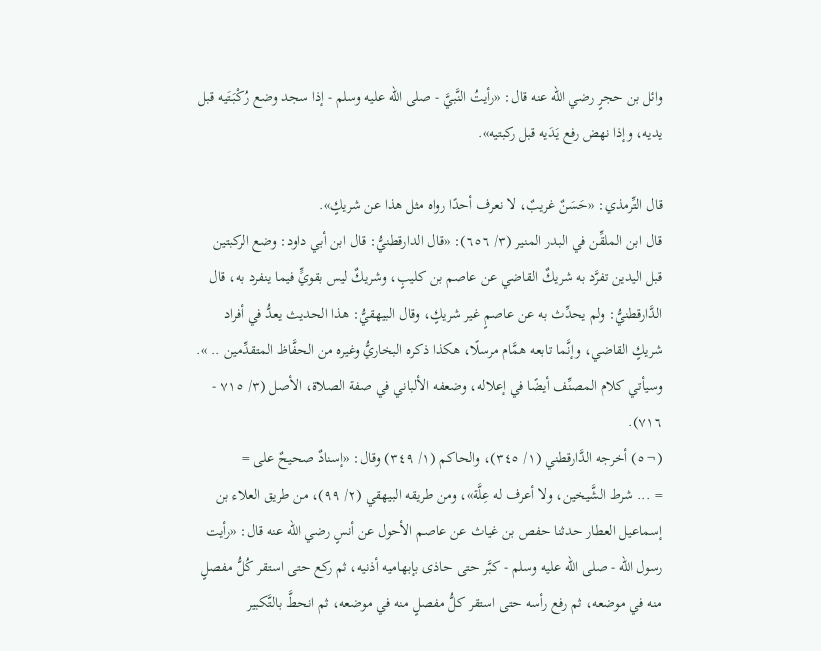وائل بن حجرٍ رضي الله عنه قال: «رأيتُ النَّبيَّ - صلى الله عليه وسلم - إذا سجد وضع رُكْبَتَيه قبل يديه، وإذا نهض رفع يَدَيه قبل ركبتيه».

قال التِّرمذي: «حَسَنٌ غريبٌ، لا نعرف أحدًا رواه مثل هذا عن شريكٍ».
قال ابن الملقِّن في البدر المنير (٣/ ٦٥٦): «قال الدارقطنيُّ: قال ابن أبي داود: وضع الركبتين قبل اليدين تفرَّد به شريكٌ القاضي عن عاصم بن كليبٍ، وشريكٌ ليس بقويٍّ فيما ينفرد به، قال الدَّارقطنيُّ: ولم يحدِّث به عن عاصمٍ غير شريكٍ، وقال البيهقيُّ: هذا الحديث يعدُّ في أفراد شريكٍ القاضي، وإنَّما تابعه همَّام مرسلًا، هكذا ذكره البخاريُّ وغيره من الحفَّاظ المتقدِّمين .. ». وسيأتي كلام المصنِّف أيضًا في إعلاله، وضعفه الألباني في صفة الصلاة، الأصل (٣/ ٧١٥ - ٧١٦).
(¬٥) أخرجه الدَّارقطني (١/ ٣٤٥)، والحاكم (١/ ٣٤٩) وقال: «إسنادٌ صحيحٌ على =
= ... شرط الشَّيخين، ولا أعرف له عِلَّة»، ومن طريقه البيهقي (٢/ ٩٩)، من طريق العلاء بن إسماعيل العطار حدثنا حفص بن غياث عن عاصم الأحول عن أنسٍ رضي الله عنه قال: «رأيت رسول الله - صلى الله عليه وسلم - كبَّر حتى حاذى بإبهاميه أذنيه، ثم ركع حتى استقر كُلُّ مفصلٍ منه في موضعه، ثم رفع رأسه حتى استقر كلُّ مفصلٍ منه في موضعه، ثم انحطَّ بالتَّكبير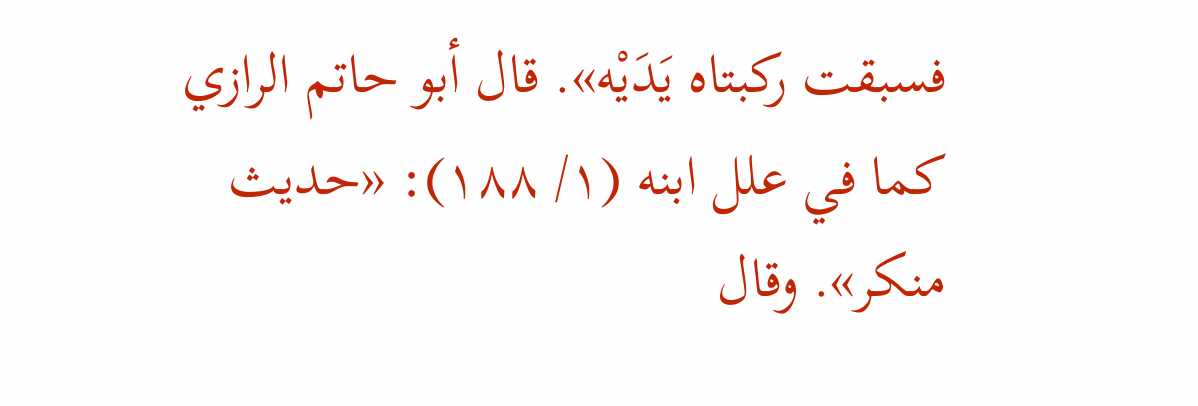فسبقت ركبتاه يَدَيْه». قال أبو حاتم الرازي كما في علل ابنه (١/ ١٨٨): «حديث منكر». وقال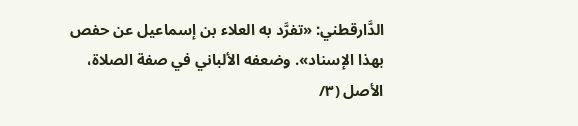الدَّارقطني: «تفرَّد به العلاء بن إسماعيل عن حفص بهذا الإسناد». وضعفه الألباني في صفة الصلاة، الأصل (٣/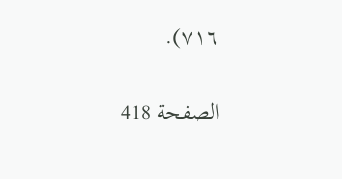٧١٦).

الصفحة 418